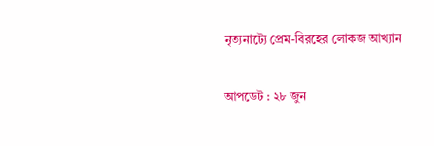নৃত্যনাট্যে প্রেম-বিরহের লোকজ আখ্যান

আপডেট : ২৮ জুন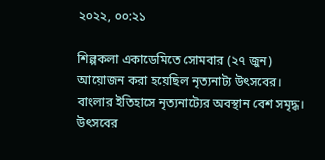২০২২, ০০:২১

শিল্পকলা একাডেমিতে সোমবার (২৭ জুন) আয়োজন করা হয়েছিল নৃত্যনাট্য উৎসবের। বাংলার ইতিহাসে নৃত্যনাট্যের অবস্থান বেশ সমৃদ্ধ। উৎসবের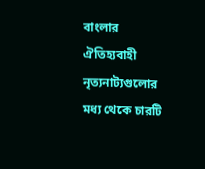বাংলার ঐতিহ্যবাহী নৃত্যনাট্যগুলোর মধ্য থেকে চারটি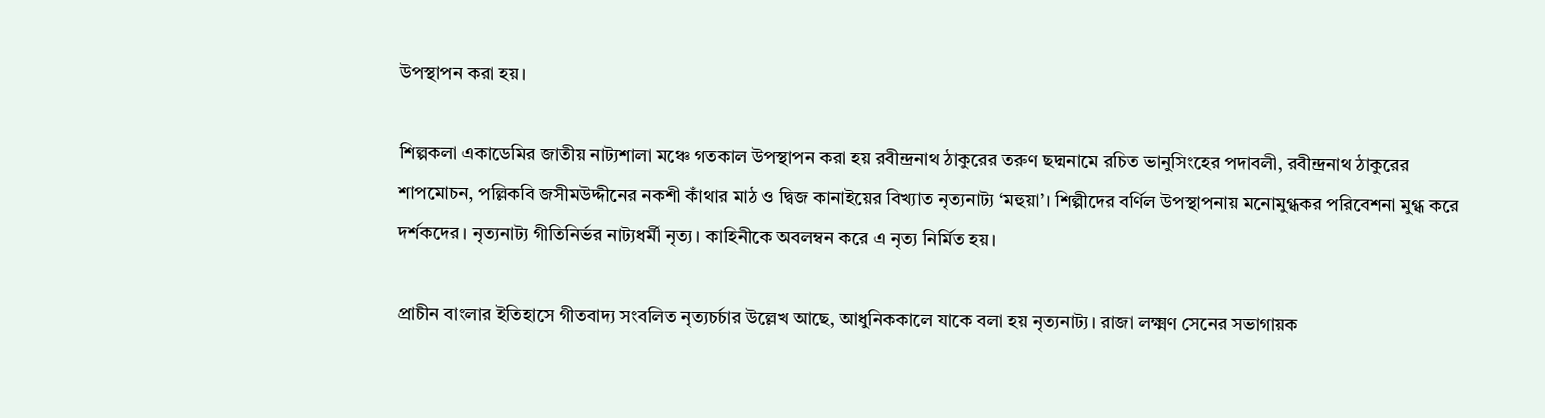উপস্থাপন করা হয়।

শিল্পকলা একাডেমির জাতীয় নাট্যশালা মঞ্চে গতকাল উপস্থাপন করা হয় রবীন্দ্রনাথ ঠাকুরের তরুণ ছদ্মনামে রচিত ভানুসিংহের পদাবলী, রবীন্দ্রনাথ ঠাকুরের শাপমোচন, পল্লিকবি জসীমউদ্দীনের নকশী কাঁথার মাঠ ও দ্বিজ কানাইয়ের বিখ্যাত নৃত্যনাট্য ‘মহুয়া’। শিল্পীদের বর্ণিল উপস্থাপনায় মনোমুগ্ধকর পরিবেশনা মুগ্ধ করে দর্শকদের। নৃত্যনাট্য গীতিনির্ভর নাট্যধর্মী নৃত্য। কাহিনীকে অবলম্বন করে এ নৃত্য নির্মিত হয়।

প্রাচীন বাংলার ইতিহাসে গীতবাদ্য সংবলিত নৃত্যচর্চার উল্লেখ আছে, আধুনিককালে যাকে বলা হয় নৃত্যনাট্য। রাজা লক্ষ্মণ সেনের সভাগায়ক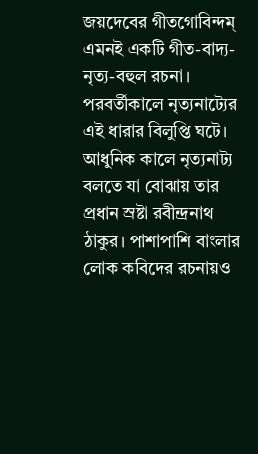জয়দেবের গীতগোবিন্দম্ এমনই একটি গীত-বাদ্য-নৃত্য-বহুল রচনা। পরবর্তীকালে নৃত্যনাট্যের এই ধারার বিলুপ্তি ঘটে। আধুনিক কালে নৃত্যনাট্য বলতে যা বোঝায় তার প্রধান স্রষ্টা রবীন্দ্রনাথ ঠাকুর। পাশাপাশি বাংলার লোক কবিদের রচনায়ও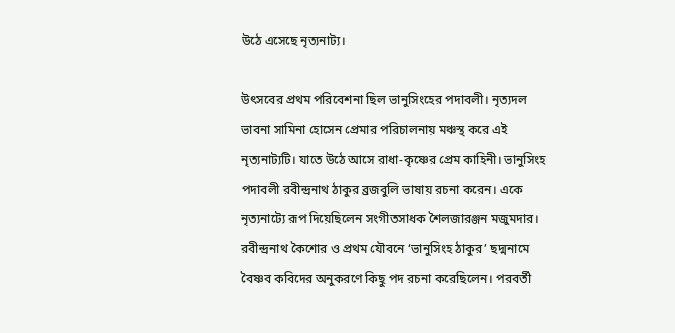উঠে এসেছে নৃত্যনাট্য।

উৎসবের প্রথম পরিবেশনা ছিল ভানুসিংহের পদাবলী। নৃত্যদল ভাবনা সামিনা হোসেন প্রেমার পরিচালনায় মঞ্চস্থ করে এই নৃত্যনাট্যটি। যাতে উঠে আসে রাধা-কৃষ্ণের প্রেম কাহিনী। ভানুসিংহ পদাবলী রবীন্দ্রনাথ ঠাকুর ব্রজবুলি ভাষায় রচনা করেন। একে নৃত্যনাট্যে রূপ দিয়েছিলেন সংগীতসাধক শৈলজারঞ্জন মজুমদার। রবীন্দ্রনাথ কৈশোর ও প্রথম যৌবনে ‘ভানুসিংহ ঠাকুর’ ছদ্মনামে বৈষ্ণব কবিদের অনুকরণে কিছু পদ রচনা করেছিলেন। পরবর্তী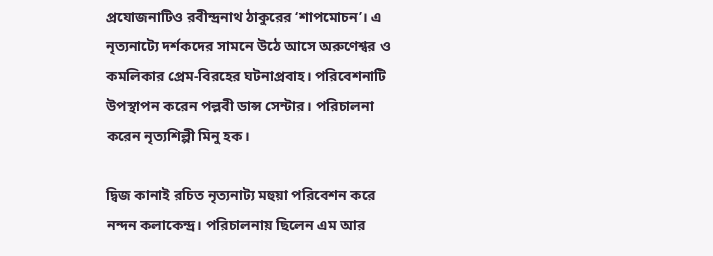প্রযোজনাটিও রবীন্দ্রনাথ ঠাকুরের ‘শাপমোচন’। এ নৃত্যনাট্যে দর্শকদের সামনে উঠে আসে অরুণেশ্বর ও কমলিকার প্রেম-বিরহের ঘটনাপ্রবাহ। পরিবেশনাটি উপস্থাপন করেন পল্লবী ডান্স সেন্টার। পরিচালনা করেন নৃত্যশিল্পী মিনু হক।

দ্বিজ কানাই রচিত নৃত্যনাট্য মহুয়া পরিবেশন করে নন্দন কলাকেন্দ্র। পরিচালনায় ছিলেন এম আর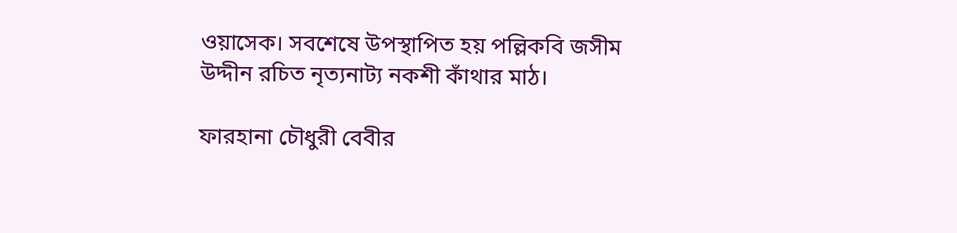ওয়াসেক। সবশেষে উপস্থাপিত হয় পল্লিকবি জসীম উদ্দীন রচিত নৃত্যনাট্য নকশী কাঁথার মাঠ।

ফারহানা চৌধুরী বেবীর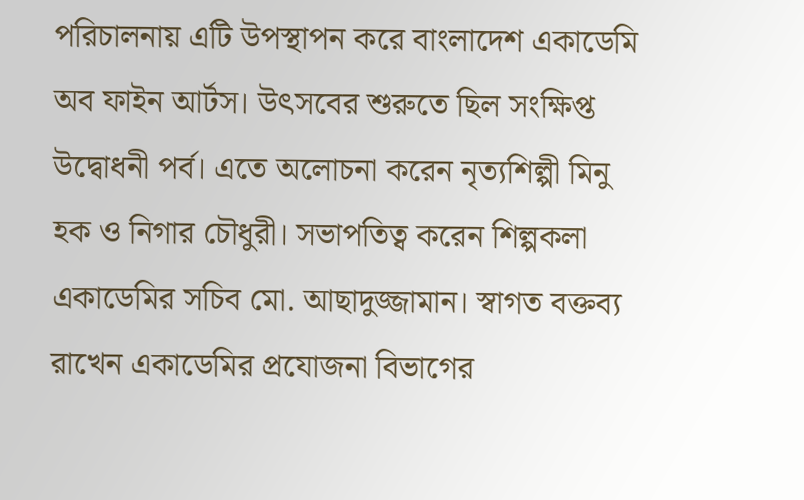পরিচালনায় এটি উপস্থাপন করে বাংলাদেশ একাডেমি অব ফাইন আর্টস। উৎসবের শুরুতে ছিল সংক্ষিপ্ত উদ্বোধনী পর্ব। এতে অলোচনা করেন নৃত্যশিল্পী মিনু হক ও নিগার চৌধুরী। সভাপতিত্ব করেন শিল্পকলা একাডেমির সচিব মো. আছাদুজ্জামান। স্বাগত বক্তব্য রাখেন একাডেমির প্রযোজনা বিভাগের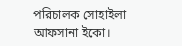পরিচালক সোহাইলা আফসানা ইকো।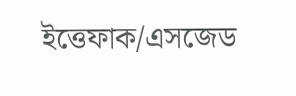ইত্তেফাক/এসজেড